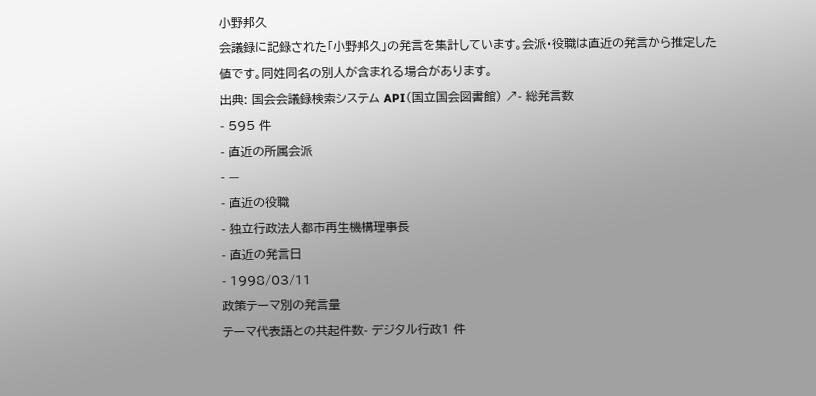小野邦久
会議録に記録された「小野邦久」の発言を集計しています。会派・役職は直近の発言から推定した値です。同姓同名の別人が含まれる場合があります。
出典: 国会会議録検索システム API(国立国会図書館) ↗- 総発言数
- 595 件
- 直近の所属会派
- —
- 直近の役職
- 独立行政法人都市再生機構理事長
- 直近の発言日
- 1998/03/11
政策テーマ別の発言量
テーマ代表語との共起件数- デジタル行政1 件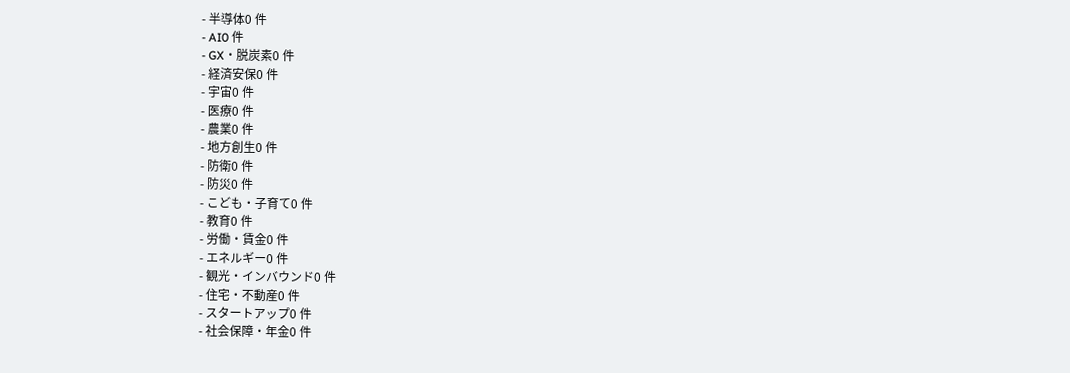- 半導体0 件
- AI0 件
- GX・脱炭素0 件
- 経済安保0 件
- 宇宙0 件
- 医療0 件
- 農業0 件
- 地方創生0 件
- 防衛0 件
- 防災0 件
- こども・子育て0 件
- 教育0 件
- 労働・賃金0 件
- エネルギー0 件
- 観光・インバウンド0 件
- 住宅・不動産0 件
- スタートアップ0 件
- 社会保障・年金0 件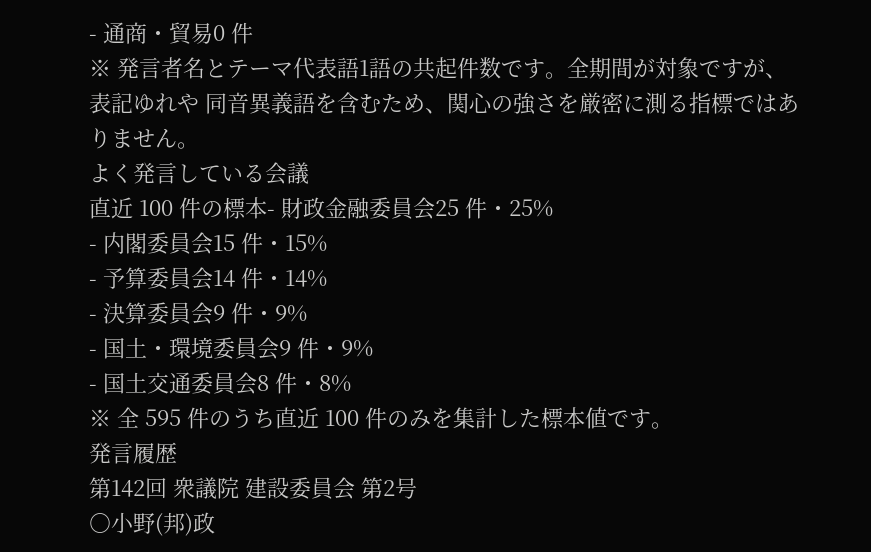- 通商・貿易0 件
※ 発言者名とテーマ代表語1語の共起件数です。全期間が対象ですが、表記ゆれや 同音異義語を含むため、関心の強さを厳密に測る指標ではありません。
よく発言している会議
直近 100 件の標本- 財政金融委員会25 件・25%
- 内閣委員会15 件・15%
- 予算委員会14 件・14%
- 決算委員会9 件・9%
- 国土・環境委員会9 件・9%
- 国土交通委員会8 件・8%
※ 全 595 件のうち直近 100 件のみを集計した標本値です。
発言履歴
第142回 衆議院 建設委員会 第2号
○小野(邦)政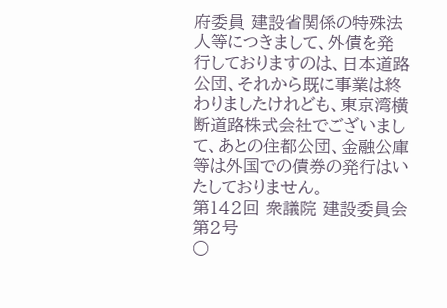府委員 建設省関係の特殊法人等につきまして、外債を発行しておりますのは、日本道路公団、それから既に事業は終わりましたけれども、東京湾横断道路株式会社でございまして、あとの住都公団、金融公庫等は外国での債券の発行はいたしておりません。
第142回 衆議院 建設委員会 第2号
○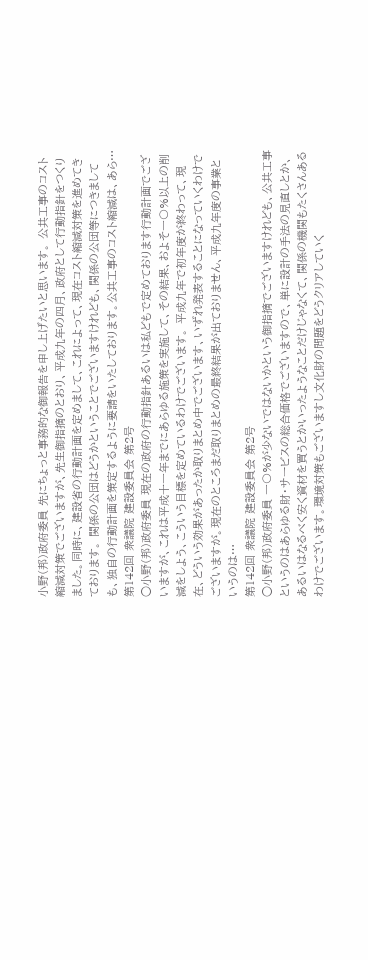小野(邦)政府委員 先にちょっと事務的な御報告を申し上げたいと思います。 公共工事のコスト縮減対策でございますが、先生御指摘のとおり、平成九年の四月、政府として行動指針をつくりました。同時に、建設省の行動計画を定めまして、これによって、現在コスト縮減対策を進めてきております。 関係の公団はどうかということでございますけれども、関係の公団等につきましても、独自の行動計画を策定するように要請をいたしております。公共工事のコスト縮減は、あら…
第142回 衆議院 建設委員会 第2号
○小野(邦)政府委員 現在の政府の行動指針あるいは私どもで定めております行動計画でございますが、これは平成十一年までにあらゆる施策を実施して、その結果、およそ一〇%以上の削減をしよう、こういう目標を定めているわけでございます。 平成九年で初年度が終わって、現在、どういう効果があったか取りまとめ中でございます、いずれ発表することになっていくわけでございますが。現在のところまだ取りまとめの最終結果が出ておりません、平成九年度の事業というのは…
第142回 衆議院 建設委員会 第2号
○小野(邦)政府委員 一〇%が少ないではないかという御指摘でございますけれども、公共工事というのはあらゆる財・サービスの総合価格でございますので、単に設計の手法の見直しとか、あるいはなるべく安く資材を買うとかいったようなことだけじゃなくて、関係の機関もたくさんあるわけでございます。環境対策もございますし文化財の問題をどうクリアしていく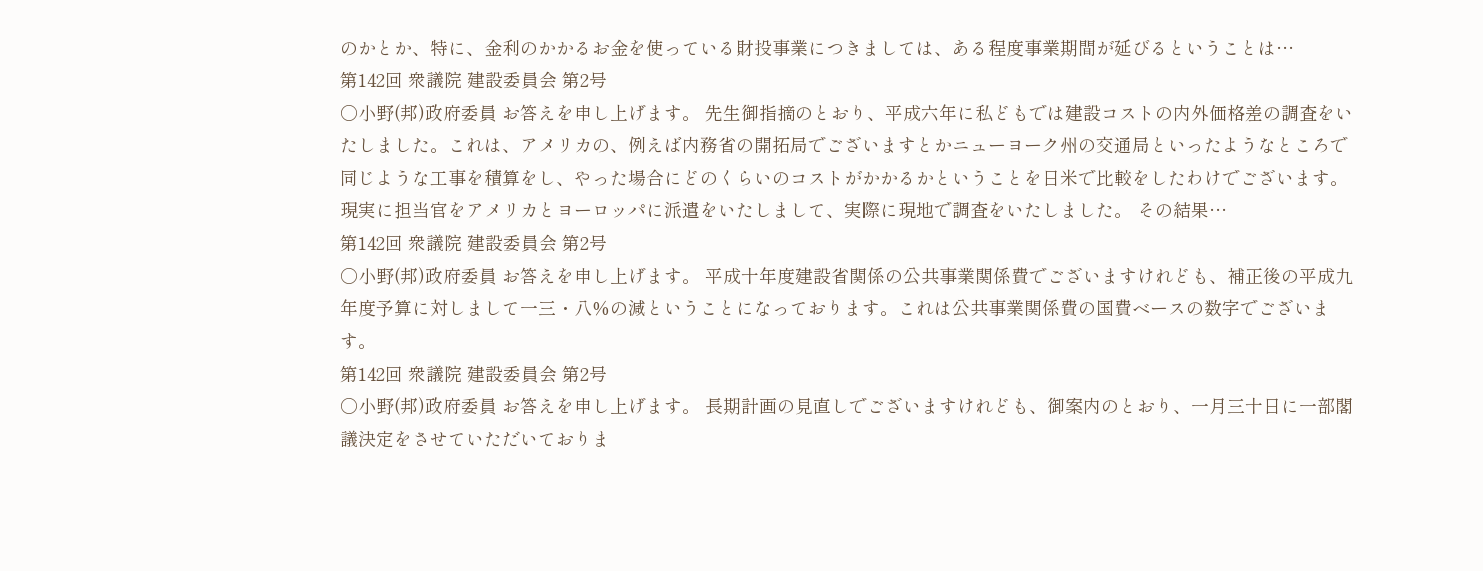のかとか、特に、金利のかかるお金を使っている財投事業につきましては、ある程度事業期間が延びるということは…
第142回 衆議院 建設委員会 第2号
○小野(邦)政府委員 お答えを申し上げます。 先生御指摘のとおり、平成六年に私どもでは建設コストの内外価格差の調査をいたしました。これは、アメリカの、例えば内務省の開拓局でございますとかニューヨーク州の交通局といったようなところで同じような工事を積算をし、やった場合にどのくらいのコストがかかるかということを日米で比較をしたわけでございます。現実に担当官をアメリカとヨーロッパに派遣をいたしまして、実際に現地で調査をいたしました。 その結果…
第142回 衆議院 建設委員会 第2号
○小野(邦)政府委員 お答えを申し上げます。 平成十年度建設省関係の公共事業関係費でございますけれども、補正後の平成九年度予算に対しまして一三・八%の減ということになっております。これは公共事業関係費の国費ベースの数字でございます。
第142回 衆議院 建設委員会 第2号
○小野(邦)政府委員 お答えを申し上げます。 長期計画の見直しでございますけれども、御案内のとおり、一月三十日に一部閣議決定をさせていただいておりま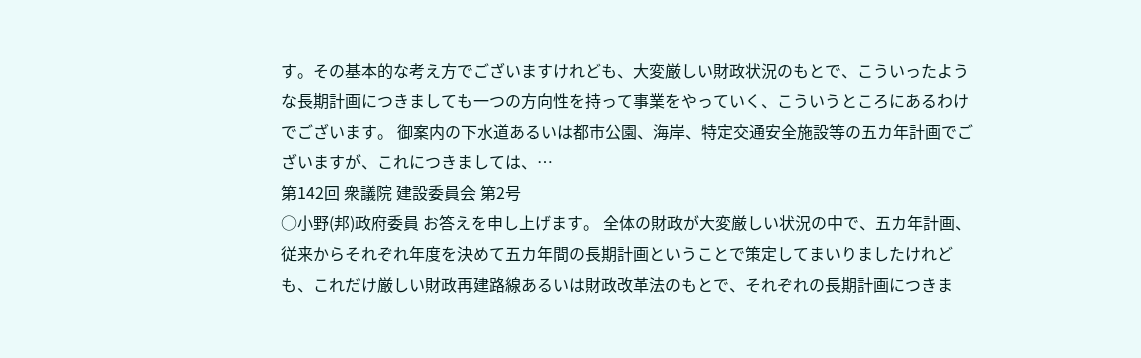す。その基本的な考え方でございますけれども、大変厳しい財政状況のもとで、こういったような長期計画につきましても一つの方向性を持って事業をやっていく、こういうところにあるわけでございます。 御案内の下水道あるいは都市公園、海岸、特定交通安全施設等の五カ年計画でございますが、これにつきましては、…
第142回 衆議院 建設委員会 第2号
○小野(邦)政府委員 お答えを申し上げます。 全体の財政が大変厳しい状況の中で、五カ年計画、従来からそれぞれ年度を決めて五カ年間の長期計画ということで策定してまいりましたけれども、これだけ厳しい財政再建路線あるいは財政改革法のもとで、それぞれの長期計画につきま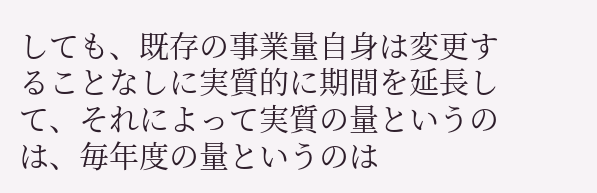しても、既存の事業量自身は変更することなしに実質的に期間を延長して、それによって実質の量というのは、毎年度の量というのは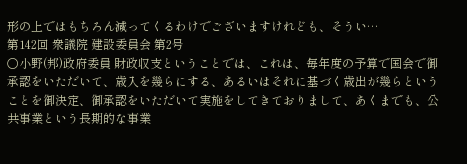形の上ではもちろん減ってくるわけでございますけれども、そうい…
第142回 衆議院 建設委員会 第2号
○小野(邦)政府委員 財政収支ということでは、これは、毎年度の予算で国会で御承認をいただいて、歳入を幾らにする、あるいはそれに基づく歳出が幾らということを御決定、御承認をいただいて実施をしてきておりまして、あくまでも、公共事業という長期的な事業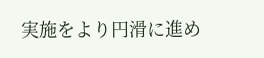実施をより円滑に進め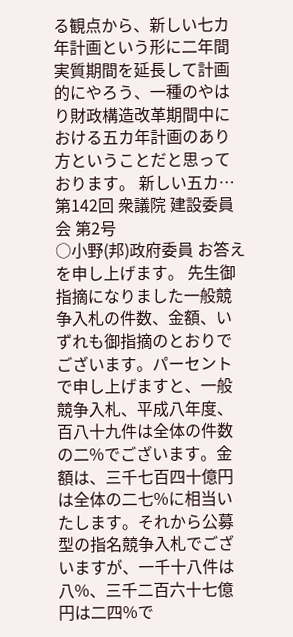る観点から、新しい七カ年計画という形に二年間実質期間を延長して計画的にやろう、一種のやはり財政構造改革期間中における五カ年計画のあり方ということだと思っております。 新しい五カ…
第142回 衆議院 建設委員会 第2号
○小野(邦)政府委員 お答えを申し上げます。 先生御指摘になりました一般競争入札の件数、金額、いずれも御指摘のとおりでございます。パーセントで申し上げますと、一般競争入札、平成八年度、百八十九件は全体の件数の二%でございます。金額は、三千七百四十億円は全体の二七%に相当いたします。それから公募型の指名競争入札でございますが、一千十八件は八%、三千二百六十七億円は二四%で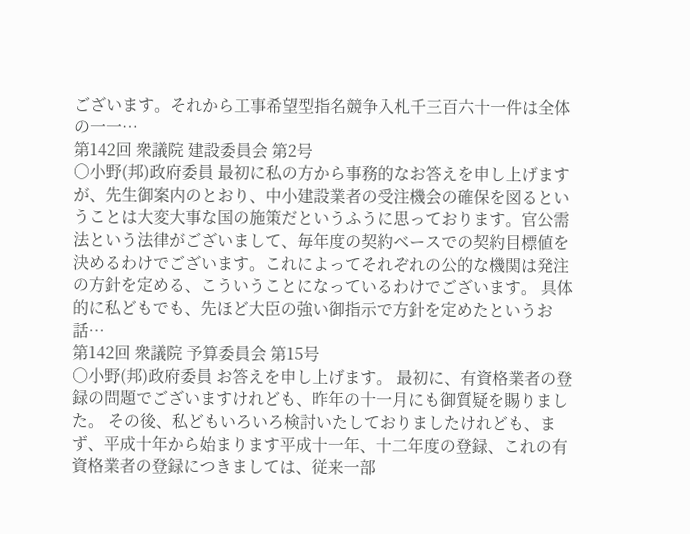ございます。それから工事希望型指名競争入札千三百六十一件は全体の一一…
第142回 衆議院 建設委員会 第2号
○小野(邦)政府委員 最初に私の方から事務的なお答えを申し上げますが、先生御案内のとおり、中小建設業者の受注機会の確保を図るということは大変大事な国の施策だというふうに思っております。官公需法という法律がございまして、毎年度の契約ベースでの契約目標値を決めるわけでございます。これによってそれぞれの公的な機関は発注の方針を定める、こういうことになっているわけでございます。 具体的に私どもでも、先ほど大臣の強い御指示で方針を定めたというお話…
第142回 衆議院 予算委員会 第15号
○小野(邦)政府委員 お答えを申し上げます。 最初に、有資格業者の登録の問題でございますけれども、昨年の十一月にも御質疑を賜りました。 その後、私どもいろいろ検討いたしておりましたけれども、まず、平成十年から始まります平成十一年、十二年度の登録、これの有資格業者の登録につきましては、従来一部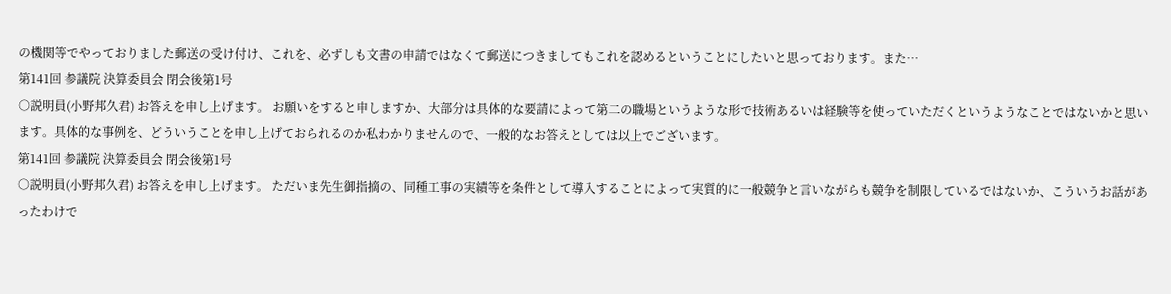の機関等でやっておりました郵送の受け付け、これを、必ずしも文書の申請ではなくて郵送につきましてもこれを認めるということにしたいと思っております。また…
第141回 参議院 決算委員会 閉会後第1号
○説明員(小野邦久君) お答えを申し上げます。 お願いをすると申しますか、大部分は具体的な要請によって第二の職場というような形で技術あるいは経験等を使っていただくというようなことではないかと思います。具体的な事例を、どういうことを申し上げておられるのか私わかりませんので、一般的なお答えとしては以上でございます。
第141回 参議院 決算委員会 閉会後第1号
○説明員(小野邦久君) お答えを申し上げます。 ただいま先生御指摘の、同種工事の実績等を条件として導入することによって実質的に一般競争と言いながらも競争を制限しているではないか、こういうお話があったわけで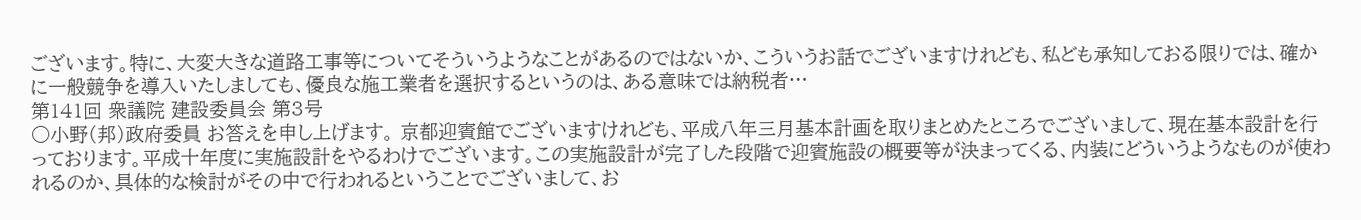ございます。特に、大変大きな道路工事等についてそういうようなことがあるのではないか、こういうお話でございますけれども、私ども承知しておる限りでは、確かに一般競争を導入いたしましても、優良な施工業者を選択するというのは、ある意味では納税者…
第141回 衆議院 建設委員会 第3号
○小野(邦)政府委員 お答えを申し上げます。 京都迎賓館でございますけれども、平成八年三月基本計画を取りまとめたところでございまして、現在基本設計を行っております。平成十年度に実施設計をやるわけでございます。この実施設計が完了した段階で迎賓施設の概要等が決まってくる、内装にどういうようなものが使われるのか、具体的な検討がその中で行われるということでございまして、お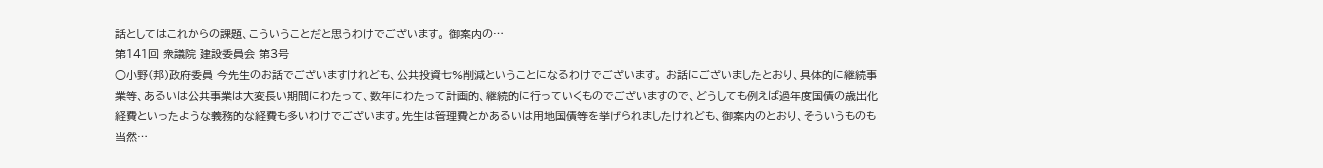話としてはこれからの課題、こういうことだと思うわけでございます。 御案内の…
第141回 衆議院 建設委員会 第3号
○小野(邦)政府委員 今先生のお話でございますけれども、公共投資七%削減ということになるわけでございます。 お話にございましたとおり、具体的に継続事業等、あるいは公共事業は大変長い期間にわたって、数年にわたって計画的、継続的に行っていくものでございますので、どうしても例えば過年度国債の歳出化経費といったような義務的な経費も多いわけでございます。先生は管理費とかあるいは用地国債等を挙げられましたけれども、御案内のとおり、そういうものも当然…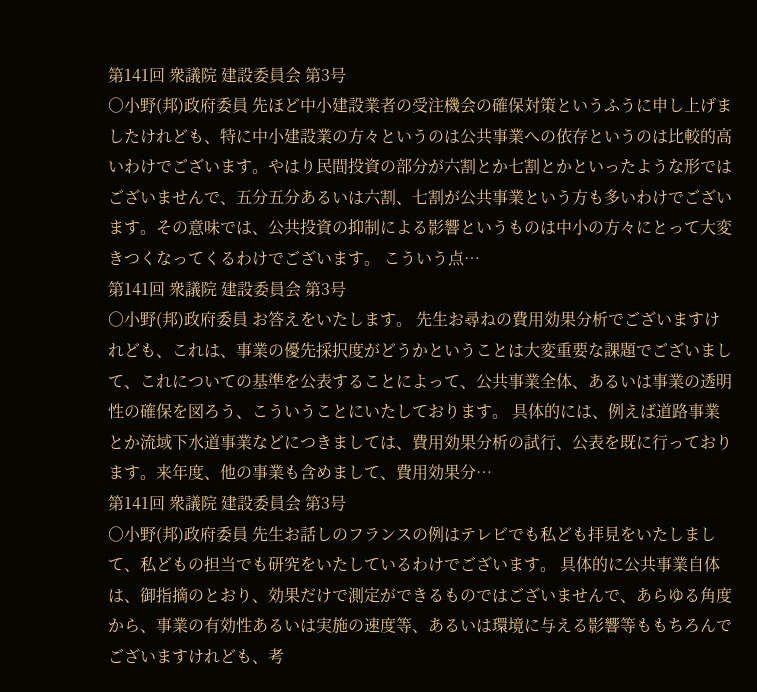第141回 衆議院 建設委員会 第3号
○小野(邦)政府委員 先ほど中小建設業者の受注機会の確保対策というふうに申し上げましたけれども、特に中小建設業の方々というのは公共事業への依存というのは比較的高いわけでございます。やはり民間投資の部分が六割とか七割とかといったような形ではございませんで、五分五分あるいは六割、七割が公共事業という方も多いわけでございます。その意味では、公共投資の抑制による影響というものは中小の方々にとって大変きつくなってくるわけでございます。 こういう点…
第141回 衆議院 建設委員会 第3号
○小野(邦)政府委員 お答えをいたします。 先生お尋ねの費用効果分析でございますけれども、これは、事業の優先採択度がどうかということは大変重要な課題でございまして、これについての基準を公表することによって、公共事業全体、あるいは事業の透明性の確保を図ろう、こういうことにいたしております。 具体的には、例えば道路事業とか流域下水道事業などにつきましては、費用効果分析の試行、公表を既に行っております。来年度、他の事業も含めまして、費用効果分…
第141回 衆議院 建設委員会 第3号
○小野(邦)政府委員 先生お話しのフランスの例はテレビでも私ども拝見をいたしまして、私どもの担当でも研究をいたしているわけでございます。 具体的に公共事業自体は、御指摘のとおり、効果だけで測定ができるものではございませんで、あらゆる角度から、事業の有効性あるいは実施の速度等、あるいは環境に与える影響等ももちろんでございますけれども、考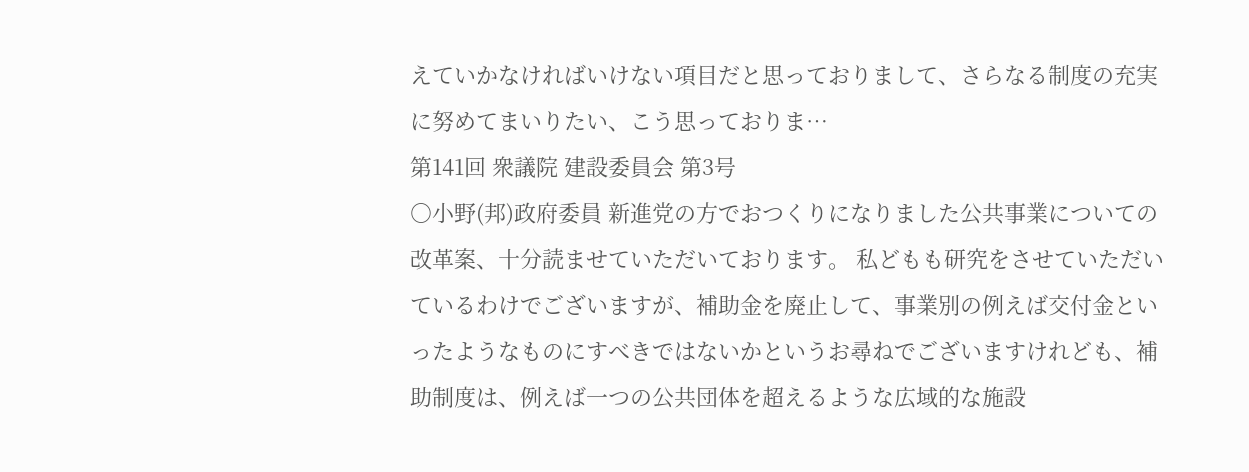えていかなければいけない項目だと思っておりまして、さらなる制度の充実に努めてまいりたい、こう思っておりま…
第141回 衆議院 建設委員会 第3号
○小野(邦)政府委員 新進党の方でおつくりになりました公共事業についての改革案、十分読ませていただいております。 私どもも研究をさせていただいているわけでございますが、補助金を廃止して、事業別の例えば交付金といったようなものにすべきではないかというお尋ねでございますけれども、補助制度は、例えば一つの公共団体を超えるような広域的な施設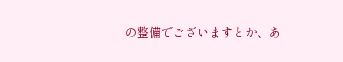の整備でございますとか、あ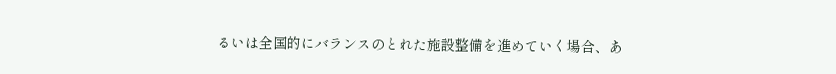るいは全国的にバランスのとれた施設整備を進めていく場合、あ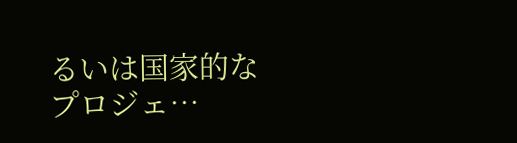るいは国家的なプロジェ…